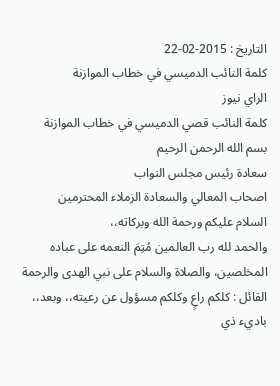التاريخ : 2015-02-22
كلمة النائب الدميسي في خطاب الموازنة
الراي نيوز
كلمة النائب قصي الدميسي في خطاب الموازنة
بسم الله الرحمن الرحيم
سعادة رئيس مجلس النواب
اصحاب المعالي والسعادة الزملاء المحترمين
السلام عليكم ورحمة الله وبركاته،،
والحمد لله رب العالمين مُتِمَ النعمه على عباده المخلصين، والصلاة والسلام على نبي الهدى والرحمة القائل : كلكم راعٍ وكلكم مسؤول عن رعيته،، وبعد،،
باديء ذي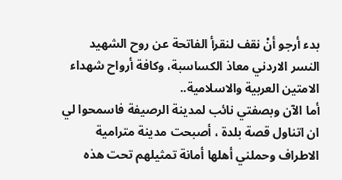بدء أرجو أنْ نقف لنقرأ الفاتحة عن روح الشهيد النسر الاردني معاذ الكساسبة، وكافة أرواح شهداء الامتين العربية والاسلامية..
أما الآن وبصفتي نائب لمدينة الرصيفة فاسمحوا لي ان اتناول قصة بلدة ، أصبحت مدينة مترامية الاطراف وحملني أهلها أمانة تمثيلهم تحت هذه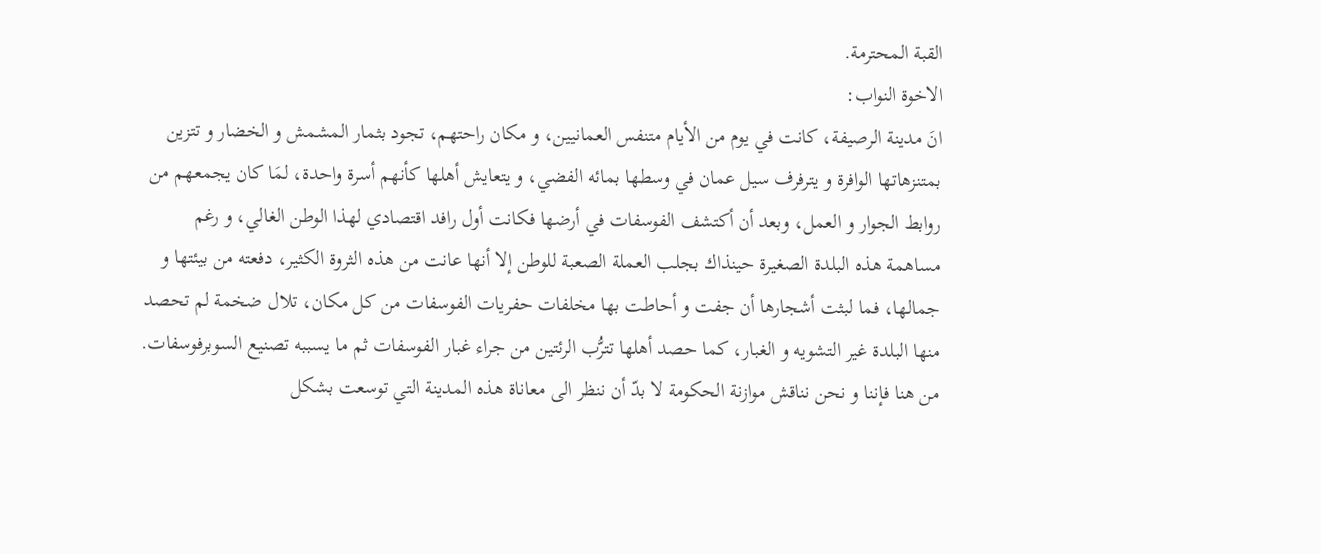القبة المحترمة.
الاخوة النواب:
انَ مدينة الرصيفة، كانت في يوم من الأيام متنفس العمانيين، و مكان راحتهم، تجود بثمار المشمش و الخضار و تتزين بمتنزهاتها الوافرة و يترفرف سيل عمان في وسطها بمائه الفضي، و يتعايش أهلها كأنهم أسرة واحدة، لمَا كان يجمعهم من روابط الجوار و العمل، وبعد أن أكتشف الفوسفات في أرضها فكانت أول رافد اقتصادي لهذا الوطن الغالي، و رغم مساهمة هذه البلدة الصغيرة حينذاك بجلب العملة الصعبة للوطن إلا أنها عانت من هذه الثروة الكثير، دفعته من بيئتها و جمالها، فما لبثت أشجارها أن جفت و أحاطت بها مخلفات حفريات الفوسفات من كل مكان، تلال ضخمة لم تحصد منها البلدة غير التشويه و الغبار، كما حصد أهلها تترُّب الرئتين من جراء غبار الفوسفات ثم ما يسببه تصنيع السوبرفوسفات.
من هنا فإننا و نحن نناقش موازنة الحكومة لا بدّ أن ننظر الى معاناة هذه المدينة التي توسعت بشكل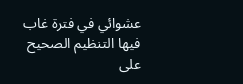عشوائي في فترة غاب فيها التنظيم الصحيح على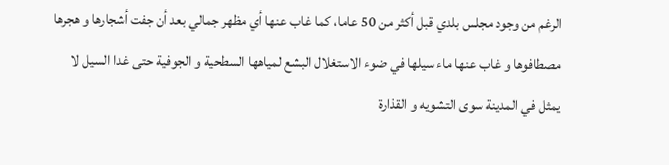الرغم من وجود مجلس بلدي قبل أكثر من 50 عاما، كما غاب عنها أي مظهر جمالي بعد أن جفت أشجارها و هجرها مصطافوها و غاب عنها ماء سيلها في ضوء الاستغلال البشع لمياهها السطحية و الجوفية حتى غدا السيل لا يمثل في المدينة سوى التشويه و القذارة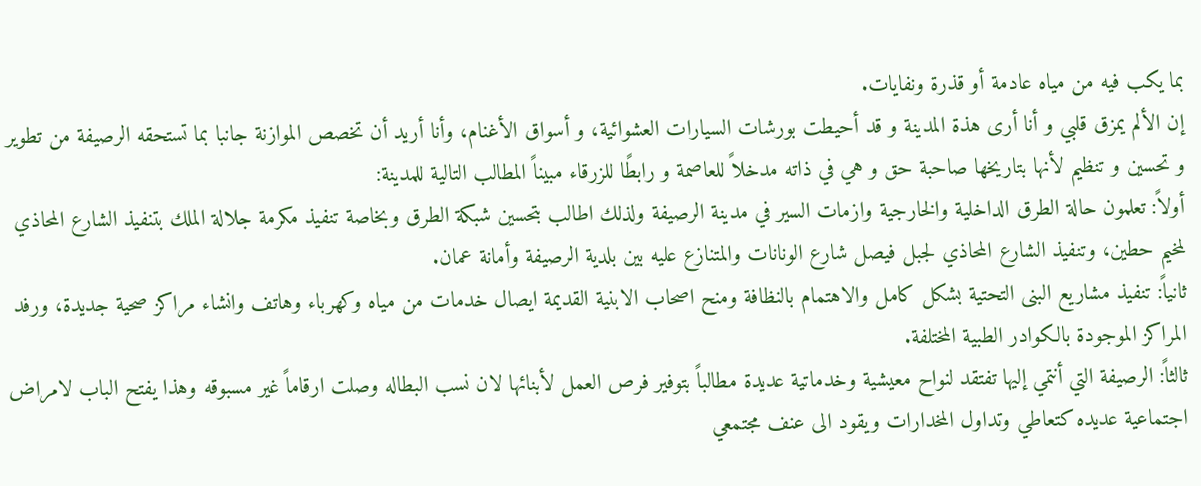بما يكب فيه من مياه عادمة أو قذرة ونفايات.
إن الألم يمزق قلبي و أنا أرى هذة المدينة و قد أحيطت بورشات السيارات العشوائية، و أسواق الأغنام، وأنا أريد أن تخصص الموازنة جانبا بما تستحقه الرصيفة من تطوير و تحسين و تنظيم لأنها بتاريخها صاحبة حق و هي في ذاته مدخلاً للعاصمة و رابطًا للزرقاء مبيناً المطالب التالية للمدينة:
أولاً: تعلمون حالة الطرق الداخلية والخارجية وازمات السير في مدينة الرصيفة ولذلك اطالب بتحسين شبكة الطرق وبخاصة تنفيذ مكرمة جلالة الملك بتنفيذ الشارع المحاذي لمخيم حطين، وتنفيذ الشارع المحاذي لجبل فيصل شارع الونانات والمتنازع عليه بين بلدية الرصيفة وأمانة عمان.
ثانياً: تنفيذ مشاريع البنى التحتية بشكل كامل والاهتمام بالنظافة ومنح اصحاب الابنية القديمة ايصال خدمات من مياه وكهرباء وهاتف وانشاء مراكز صحية جديدة، ورفد المراكز الموجودة بالكوادر الطبية المختلفة.
ثالثاً: الرصيفة التي أنتمي إليها تفتقد لنواح معيشية وخدماتية عديدة مطالباً بتوفير فرص العمل لأبنائها لان نسب البطاله وصلت ارقاماً غير مسبوقه وهذا يفتح الباب لامراض اجتماعية عديده كتعاطي وتداول المخدارات ويقود الى عنف مجتمعي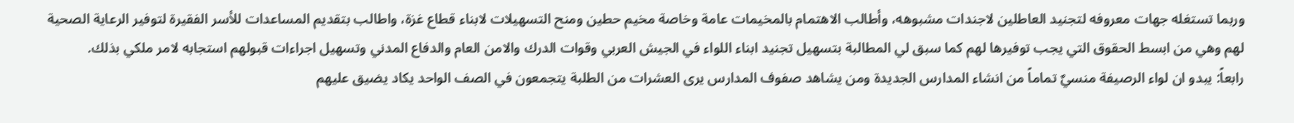وربما تستغله جهات معروفه لتجنيد العاطلين لاجندات مشبوهه، وأطالب الاهتمام بالمخيمات عامة وخاصة مخيم حطين ومنح التسهيلات لابناء قطاع غزة، واطالب بتقديم المساعدات للأسر الفقيرة لتوفير الرعاية الصحية لهم وهي من ابسط الحقوق التي يجب توفيرها لهم كما سبق لي المطالبة بتسهيل تجنيد ابناء اللواء في الجيش العربي وقوات الدرك والامن العام والدفاع المدني وتسهيل اجراءات قبولهم استجابه لامر ملكي بذلك.
رابعاً: يبدو ان لواء الرصيفة منسيٌ تماماً من انشاء المدارس الجديدة ومن يشاهد صفوف المدارس يرى العشرات من الطلبة يتجمعون في الصف الواحد يكاد يضيق عليهم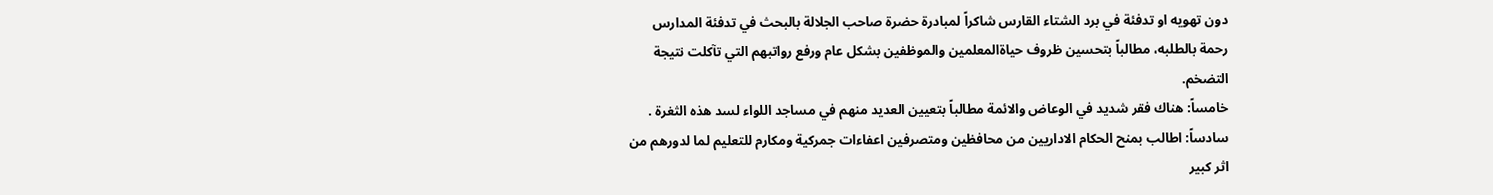دون تهويه او تدفئة في برد الشتاء القارس شاكراً لمبادرة حضرة صاحب الجلالة بالبحث في تدفئة المدارس رحمة بالطلبه، مطالباً بتحسين ظروف حياةالمعلمين والموظفين بشكل عام ورفع رواتبهم التي تآكلت نتيجة التضخم.
خامساً: هناك فقر شديد في الوعاض والائمة مطالباً بتعيين العديد منهم في مساجد اللواء لسد هذه الثغرة .
سادساً: اطالب بمنح الحكام الاداريين من محافظين ومتصرفين اعفاءات جمركية ومكارم للتعليم لما لدورهم من اثر كبير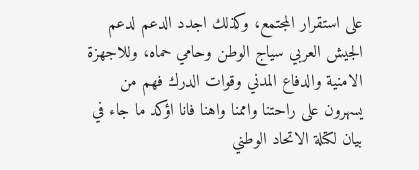على استقرار المجتمع، وكذلك اجدد الدعم لدعم الجيش العربي سياج الوطن وحامي حماه، وللاجهزة الامنية والدفاع المدني وقوات الدرك فهم من يسهرون على راحتنا واممنا واهنا فانا اؤكد ما جاء في بيان لكتلة الاتحاد الوطني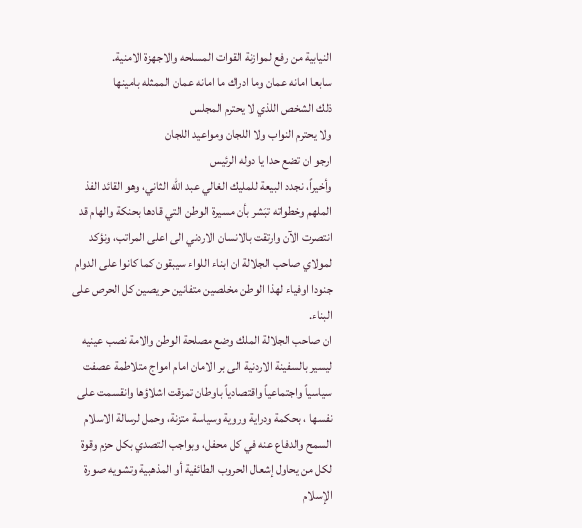النيابية من رفع لموازنة القوات المسلحه والاجهزة الامنية.
سابعا امانه عمان وما ادراك ما امانه عمان الممثله بامينها
ذلك الشخص اللذي لا يحترم المجلس
ولا يحترم النواب ولا اللجان ومواعيد اللجان
ارجو ان تضع حدا يا دوله الرئيس
وأخيراً، نجدد البيعة للمليك الغالي عبد الله الثاني، وهو القائد الفذ الملهم وخطواته تبَشر بأن مسيرة الوطن التي قادها بحنكة والهام قد انتصرت الآن وارتقت بالانسان الاردني الى اعلى المراتب، ونؤكد لمولاي صاحب الجلالة ان ابناء اللواء سيبقون كما كانوا على الدوام جنودا اوفياء لهذا الوطن مخلصين متفانين حريصين كل الحرص على البناء.
ان صاحب الجلالة الملك وضع مصلحة الوطن والامة نصب عينيه ليسير بالسفينة الاردنية الى بر الامان امام امواج متلاطمة عصفت سياسياً واجتماعياً واقتصادياً باوطان تمزقت اشلاؤها وانقسمت على نفسها ، بحكمة ودراية وروية وسياسة متزنة، وحمل لرسالة الاسلام السمح والدفاع عنه في كل محفل، وبواجب التصدي بكل حزم وقوة لكل من يحاول إشعال الحروب الطائفية أو المذهبية وتشويه صورة الإسلام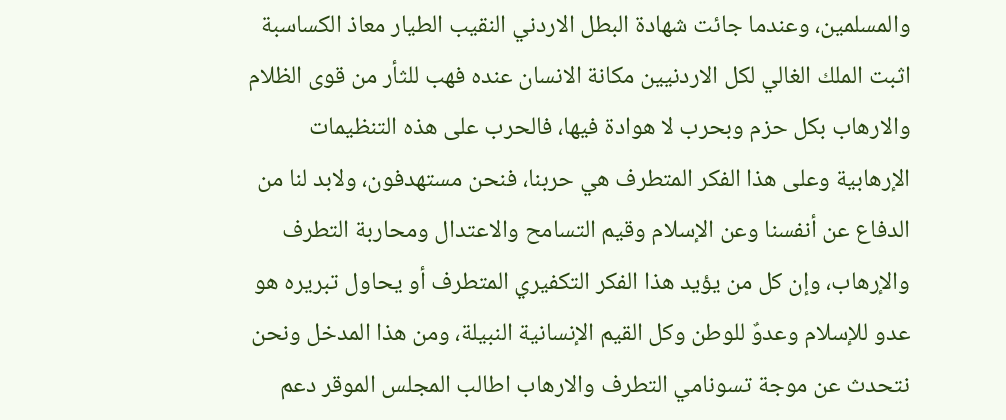والمسلمين، وعندما جائت شهادة البطل الاردني النقيب الطيار معاذ الكساسبة اثبت الملك الغالي لكل الاردنيين مكانة الانسان عنده فهب للثأر من قوى الظلام والارهاب بكل حزم وبحرب لا هوادة فيها، فالحرب على هذه التنظيمات الإرهابية وعلى هذا الفكر المتطرف هي حربنا، فنحن مستهدفون، ولابد لنا من الدفاع عن أنفسنا وعن الإسلام وقيم التسامح والاعتدال ومحاربة التطرف والإرهاب، وإن كل من يؤيد هذا الفكر التكفيري المتطرف أو يحاول تبريره هو عدو للإسلام وعدوٌ للوطن وكل القيم الإنسانية النبيلة، ومن هذا المدخل ونحن نتحدث عن موجة تسونامي التطرف والارهاب اطالب المجلس الموقر دعم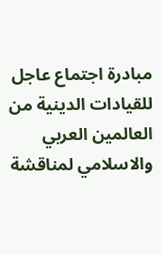مبادرة اجتماع عاجل للقيادات الدينية من العالمين العربي والاسلامي لمناقشة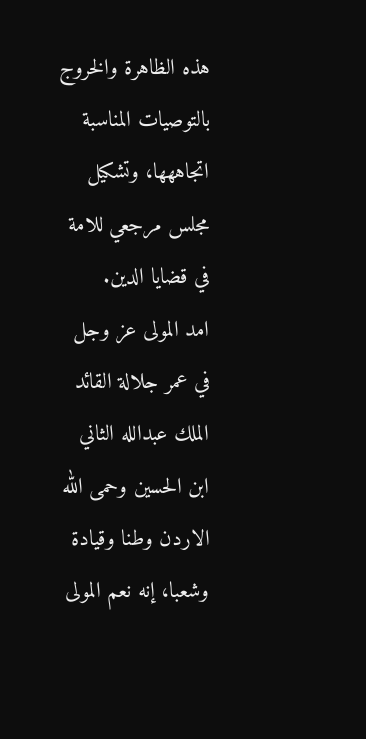هذه الظاهرة والخروج بالتوصيات المناسبة اتجاههها، وتشكيل مجلس مرجعي للامة في قضايا الدين.
امد المولى عز وجل في عمر جلالة القائد الملك عبدالله الثاني ابن الحسين وحمى الله الاردن وطنا وقيادة وشعبا، إنه نعم المولى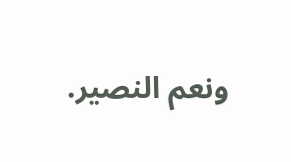ونعم النصير.